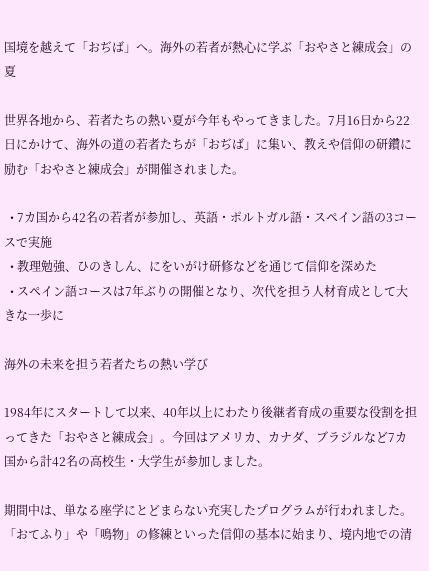国境を越えて「おぢば」へ。海外の若者が熱心に学ぶ「おやさと練成会」の夏

世界各地から、若者たちの熱い夏が今年もやってきました。7月16日から22日にかけて、海外の道の若者たちが「おぢば」に集い、教えや信仰の研鑽に励む「おやさと練成会」が開催されました。

  • 7カ国から42名の若者が参加し、英語・ポルトガル語・スペイン語の3コースで実施
  • 教理勉強、ひのきしん、にをいがけ研修などを通じて信仰を深めた
  • スペイン語コースは7年ぶりの開催となり、次代を担う人材育成として大きな一歩に

海外の未来を担う若者たちの熱い学び

1984年にスタートして以来、40年以上にわたり後継者育成の重要な役割を担ってきた「おやさと練成会」。今回はアメリカ、カナダ、ブラジルなど7カ国から計42名の高校生・大学生が参加しました。

期間中は、単なる座学にとどまらない充実したプログラムが行われました。「おてふり」や「鳴物」の修練といった信仰の基本に始まり、境内地での清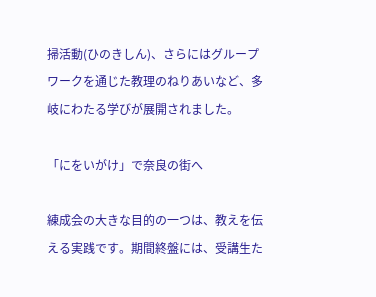掃活動(ひのきしん)、さらにはグループワークを通じた教理のねりあいなど、多岐にわたる学びが展開されました。

「にをいがけ」で奈良の街へ

練成会の大きな目的の一つは、教えを伝える実践です。期間終盤には、受講生た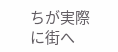ちが実際に街へ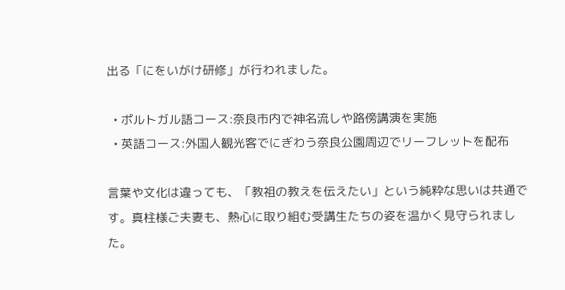出る「にをいがけ研修」が行われました。

  • ポルトガル語コース:奈良市内で神名流しや路傍講演を実施
  • 英語コース:外国人観光客でにぎわう奈良公園周辺でリーフレットを配布

言葉や文化は違っても、「教祖の教えを伝えたい」という純粋な思いは共通です。真柱様ご夫妻も、熱心に取り組む受講生たちの姿を温かく見守られました。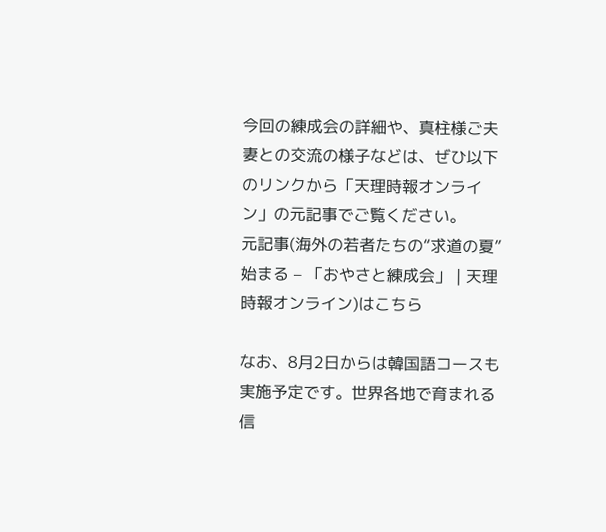今回の練成会の詳細や、真柱様ご夫妻との交流の様子などは、ぜひ以下のリンクから「天理時報オンライン」の元記事でご覧ください。
元記事(海外の若者たちの“求道の夏”始まる – 「おやさと練成会」 | 天理時報オンライン)はこちら

なお、8月2日からは韓国語コースも実施予定です。世界各地で育まれる信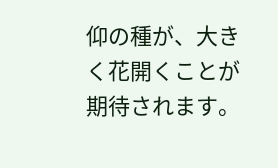仰の種が、大きく花開くことが期待されます。